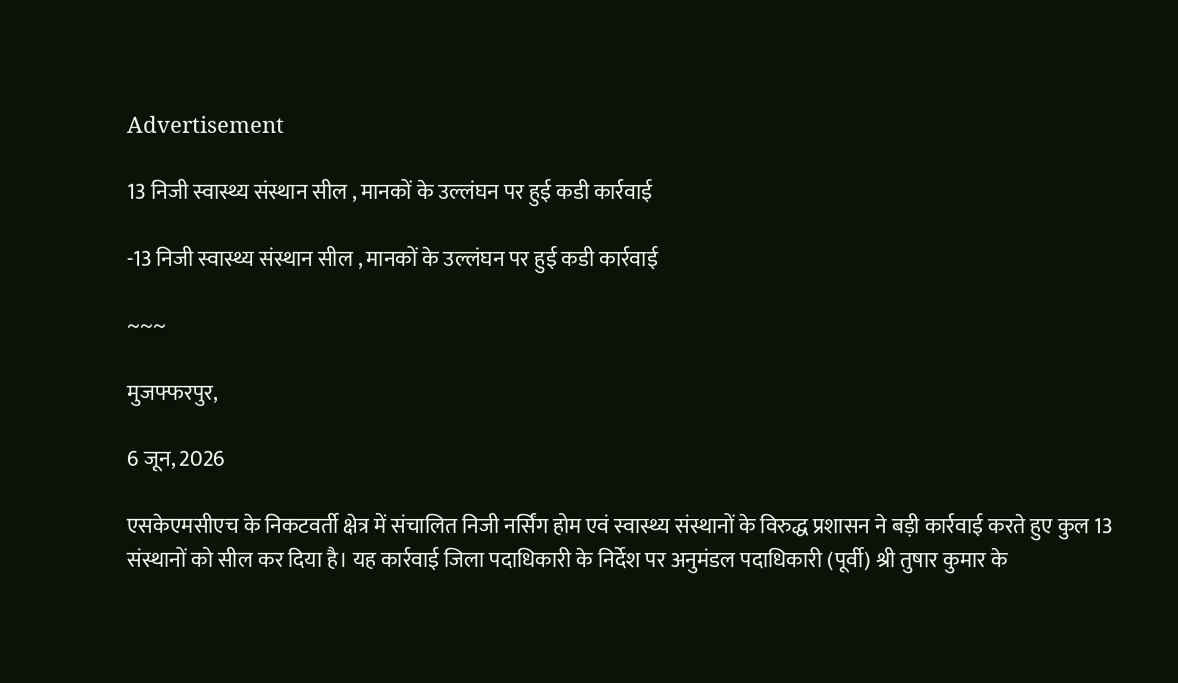Advertisement

13 निजी स्वास्थ्य संस्थान सील , मानकों के उल्लंघन पर हुई कडी कार्रवाई

-13 निजी स्वास्थ्य संस्थान सील , मानकों के उल्लंघन पर हुई कडी कार्रवाई

~~~

मुजफ्फरपुर,

6 जून, 2026

एसकेएमसीएच के निकटवर्ती क्षेत्र में संचालित निजी नर्सिंग होम एवं स्वास्थ्य संस्थानों के विरुद्ध प्रशासन ने बड़ी कार्रवाई करते हुए कुल 13 संस्थानों को सील कर दिया है। यह कार्रवाई जिला पदाधिकारी के निर्देश पर अनुमंडल पदाधिकारी (पूर्वी) श्री तुषार कुमार के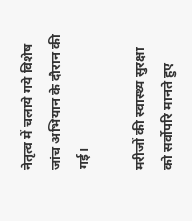नेतृत्व में चलाये गये विशेष जांच अभियान के दौरान की गई।

मरीजों की स्वास्थ्य सुरक्षा को सर्वोपरि मानते हुए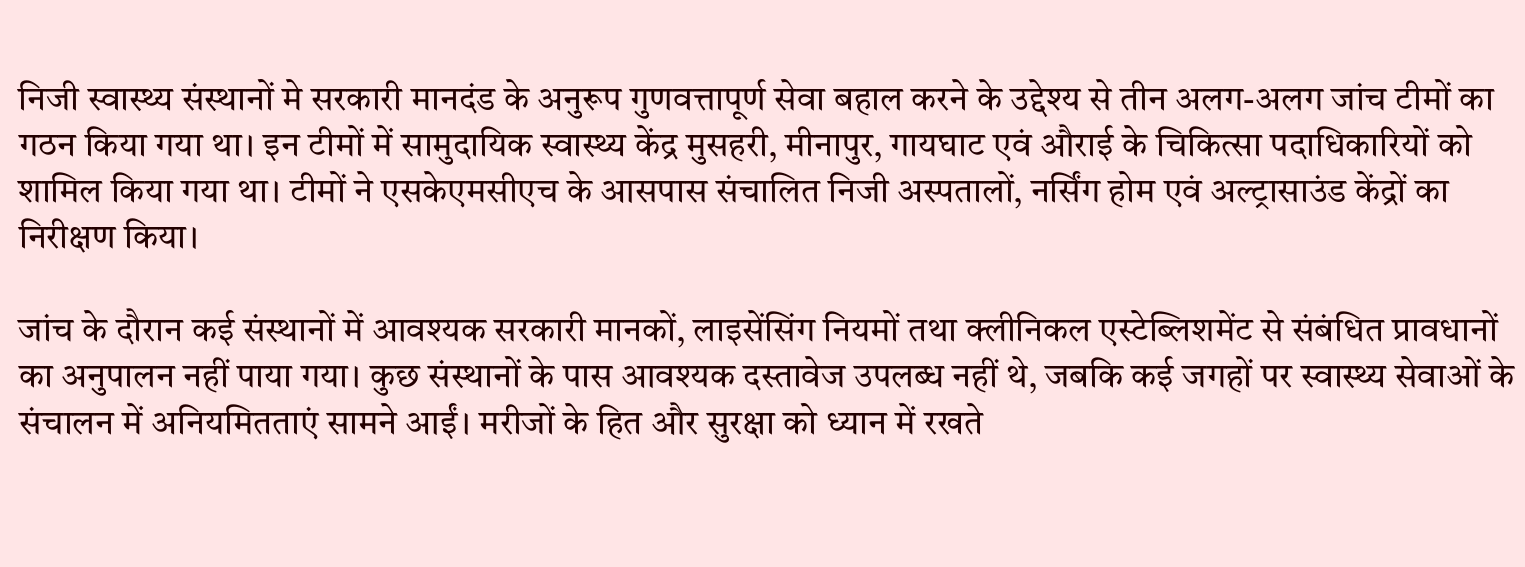निजी स्वास्थ्य संस्थानों मे सरकारी मानदंड के अनुरूप गुणवत्तापूर्ण सेवा बहाल करने के उद्देश्य से तीन अलग-अलग जांच टीमों का गठन किया गया था। इन टीमों में सामुदायिक स्वास्थ्य केंद्र मुसहरी, मीनापुर, गायघाट एवं औराई के चिकित्सा पदाधिकारियों को शामिल किया गया था। टीमों ने एसकेएमसीएच के आसपास संचालित निजी अस्पतालों, नर्सिंग होम एवं अल्ट्रासाउंड केंद्रों का निरीक्षण किया।

जांच के दौरान कई संस्थानों में आवश्यक सरकारी मानकों, लाइसेंसिंग नियमों तथा क्लीनिकल एस्टेब्लिशमेंट से संबंधित प्रावधानों का अनुपालन नहीं पाया गया। कुछ संस्थानों के पास आवश्यक दस्तावेज उपलब्ध नहीं थे, जबकि कई जगहों पर स्वास्थ्य सेवाओं के संचालन में अनियमितताएं सामने आईं। मरीजों के हित और सुरक्षा को ध्यान में रखते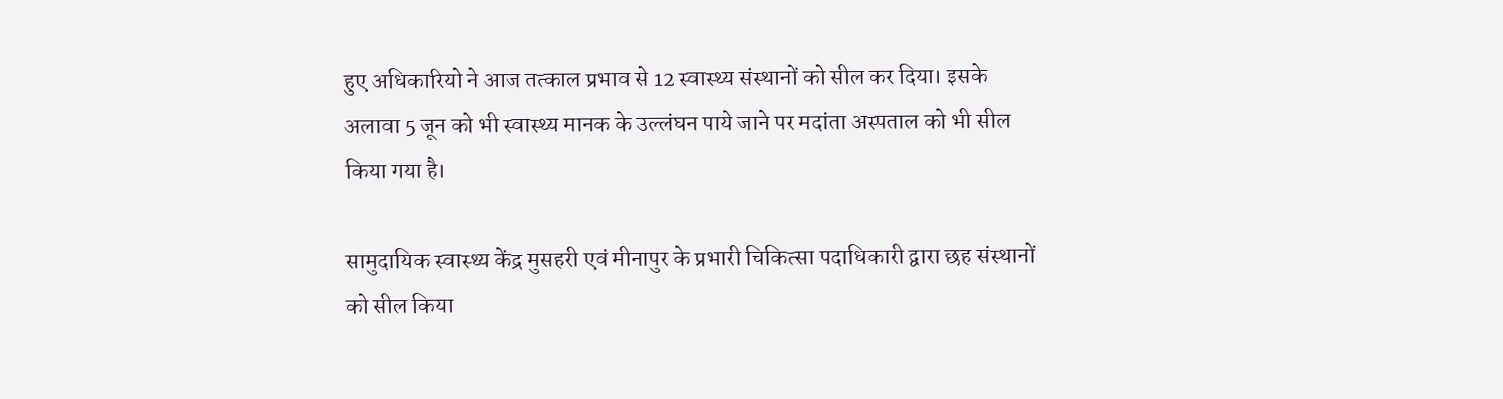हुए अधिकारियो ने आज तत्काल प्रभाव से 12 स्वास्थ्य संस्थानों को सील कर दिया। इसके अलावा 5 जून को भी स्वास्थ्य मानक के उल्लंघन पाये जाने पर मदांता अस्पताल को भी सील किया गया है।

सामुदायिक स्वास्थ्य केंद्र मुसहरी एवं मीनापुर के प्रभारी चिकित्सा पदाधिकारी द्वारा छह संस्थानों को सील किया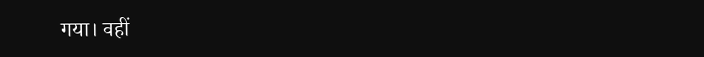गया। वहीं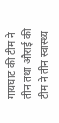गायघाट की टीम ने तीन तथा औराई की टीम ने तीन स्वास्थ्य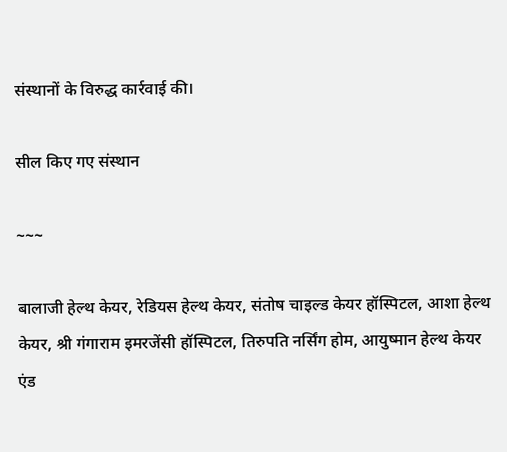संस्थानों के विरुद्ध कार्रवाई की।

सील किए गए संस्थान

~~~

बालाजी हेल्थ केयर, रेडियस हेल्थ केयर, संतोष चाइल्ड केयर हॉस्पिटल, आशा हेल्थ केयर, श्री गंगाराम इमरजेंसी हॉस्पिटल, तिरुपति नर्सिंग होम, आयुष्मान हेल्थ केयर एंड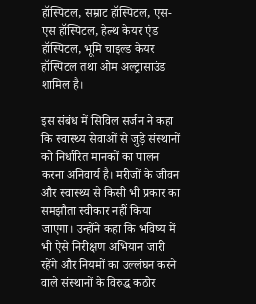हॉस्पिटल, सम्राट हॉस्पिटल, एस-एस हॉस्पिटल, हेल्थ केयर एंड हॉस्पिटल, भूमि चाइल्ड केयर हॉस्पिटल तथा ओम अल्ट्रासाउंड शामिल है।

इस संबंध में सिविल सर्जन ने कहा कि स्वास्थ्य सेवाओं से जुड़े संस्थानों को निर्धारित मानकों का पालन करना अनिवार्य है। मरीजों के जीवन और स्वास्थ्य से किसी भी प्रकार का समझौता स्वीकार नहीं किया जाएगा। उन्होंने कहा कि भविष्य में भी ऐसे निरीक्षण अभियान जारी रहेंगे और नियमों का उल्लंघन करने वाले संस्थानों के विरुद्ध कठोर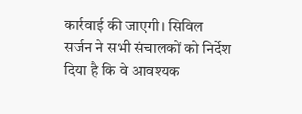कार्रवाई की जाएगी। सिविल सर्जन ने सभी संचालकों को निर्देश दिया है कि वे आवश्यक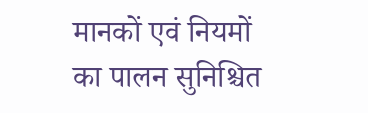मानकों एवं नियमों का पालन सुनिश्चित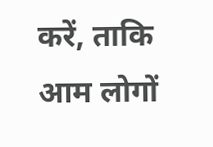करें, ताकि आम लोगों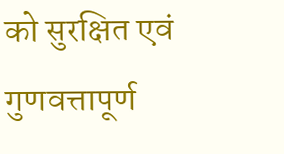को सुरक्षित एवं गुणवत्तापूर्ण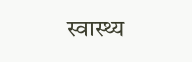स्वास्थ्य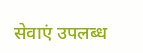सेवाएं उपलब्ध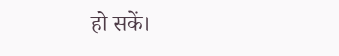हो सकें।